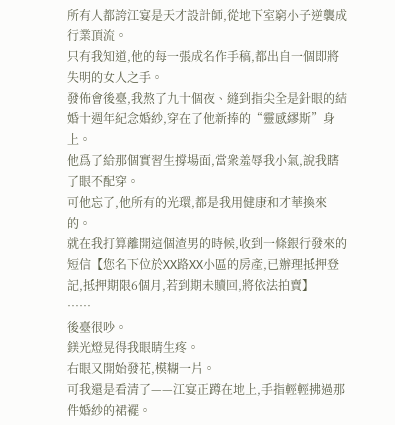所有人都誇江宴是天才設計師,從地下室窮小子逆襲成行業頂流。
只有我知道,他的每一張成名作手稿,都出自一個即將失明的女人之手。
發佈會後臺,我熬了九十個夜、縫到指尖全是針眼的結婚十週年紀念婚紗,穿在了他新捧的“靈感繆斯”身上。
他爲了給那個實習生撐場面,當衆羞辱我小氣,說我瞎了眼不配穿。
可他忘了,他所有的光環,都是我用健康和才華換來的。
就在我打算離開這個渣男的時候,收到一條銀行發來的短信【您名下位於XX路XX小區的房產,已辦理抵押登記,抵押期限6個月,若到期未贖回,將依法拍賣】
……
後臺很吵。
鎂光燈晃得我眼睛生疼。
右眼又開始發花,模糊一片。
可我還是看清了——江宴正蹲在地上,手指輕輕拂過那件婚紗的裙襬。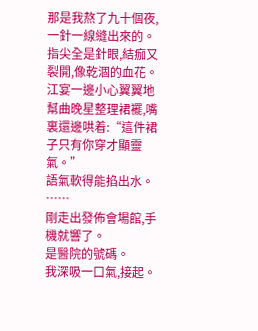那是我熬了九十個夜,一針一線縫出來的。
指尖全是針眼,結痂又裂開,像乾涸的血花。
江宴一邊小心翼翼地幫曲晚星整理裙襬,嘴裏還邊哄着:“這件裙子只有你穿才顯靈氣。”
語氣軟得能掐出水。
……
剛走出發佈會場館,手機就響了。
是醫院的號碼。
我深吸一口氣,接起。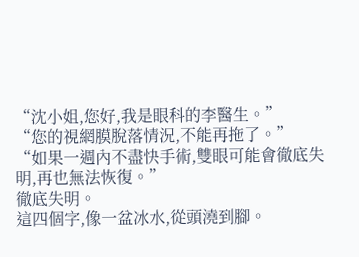“沈小姐,您好,我是眼科的李醫生。”
“您的視網膜脫落情況,不能再拖了。”
“如果一週內不盡快手術,雙眼可能會徹底失明,再也無法恢復。”
徹底失明。
這四個字,像一盆冰水,從頭澆到腳。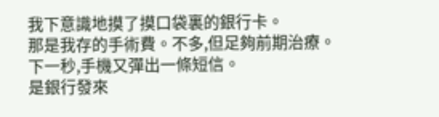我下意識地摸了摸口袋裏的銀行卡。
那是我存的手術費。不多,但足夠前期治療。
下一秒,手機又彈出一條短信。
是銀行發來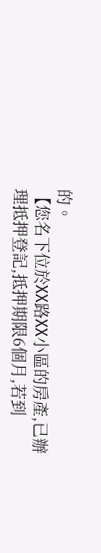的。
【您名下位於XX路XX小區的房產,已辦理抵押登記,抵押期限6個月,若到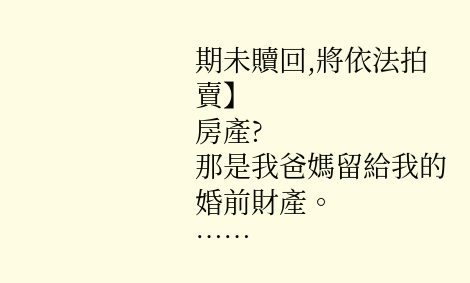期未贖回,將依法拍賣】
房產?
那是我爸媽留給我的婚前財產。
……